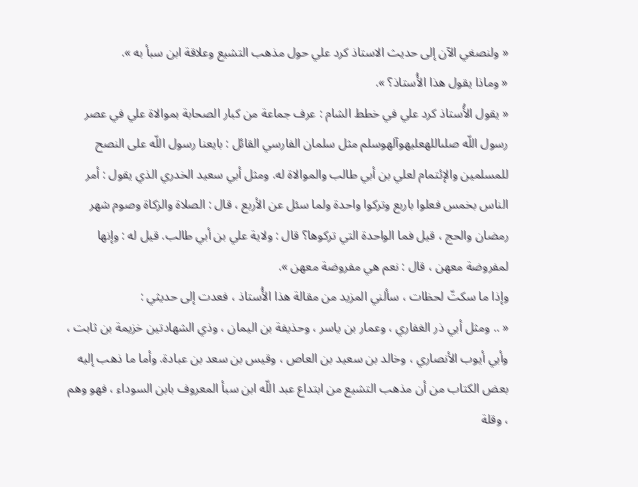« ولنصغي الآن إلى حديث الاستاذ كرد علي حول مذهب التشيع وعلاقة ابن سبأ به ».
« وماذا يقول هذا الأُستاذ؟ ».
« يقول الأُستاذ كرد علي في خطط الشام : عرف جماعة من كبار الصحابة بموالاة علي في عصر رسول اللّه صلىاللهعليهوآلهوسلم مثل سلمان الفارسي القائل : بايعنا رسول اللّه على النصح للمسلمين والإئتمام لعلي بن أبي طالب والموالاة له. ومثل أبي سعيد الخدري الذي يقول : أمر الناس بخمس فعلوا باربع وتركوا واحدة ولما سئل عن الأربع ، قال : الصلاة والزكاة وصوم شهر رمضان والحج ، قيل فما الواحدة التي تركوها؟ قال : ولاية علي بن أبي طالب. قيل له : وإنها لمفروضة معهن ، قال : نعم هي مفروضة معهن ».
وإذا ما سكتّ لحظات ، سألني المزيد من مقالة هذا الأُستاذ ، فعدت إلى حديثي :
« .. ومثل أبي ذر الغفاري ، وعمار بن ياسر ، وحذيفة بن اليمان ، وذي الشهادتين خزيمة بن ثابت ، وأبي أيوب الأنصاري ، وخالد بن سعيد بن العاص ، وقيس بن سعد بن عبادة. وأما ما ذهب إليه بعض الكتاب من أن مذهب التشيع من ابتداع عبد اللّه ابن سبأ المعروف بابن السوداء ، فهو وهم ، وقلة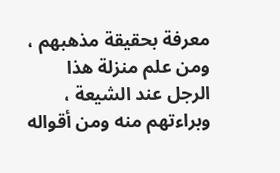معرفة بحقيقة مذهبهم ، ومن علم منزلة هذا الرجل عند الشيعة ، وبراءتهم منه ومن أقواله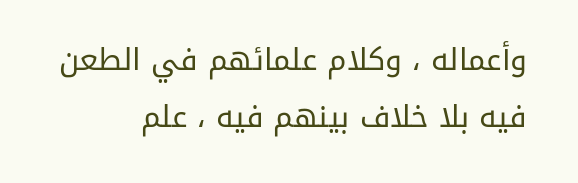وأعماله ، وكلام علمائهم في الطعن فيه بلا خلاف بينهم فيه ، علم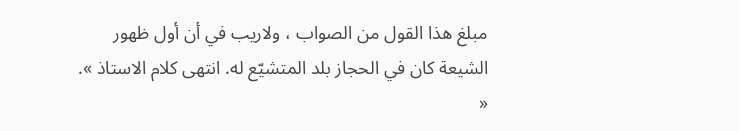مبلغ هذا القول من الصواب ، ولاريب في أن أول ظهور الشيعة كان في الحجاز بلد المتشيّع له. انتهى كلام الاستاذ ».
«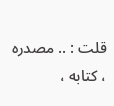قلت : .. مصدره ، كتابه ،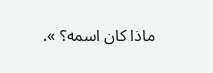ماذا كان اسمه؟ ».